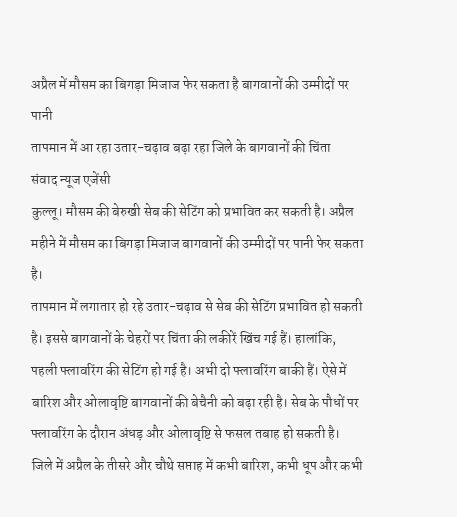अप्रैल में मौसम का बिगड़ा मिजाज फेर सकता है बागवानों की उम्मीदों पर पानी
तापमान में आ रहा उतार-चढ़ाव बढ़ा रहा जिले के बागवानों की चिंता
संवाद न्यूज एजेंसी
कुल्लू। मौसम की बेरुखी सेब की सेटिंग को प्रभावित कर सकती है। अप्रैल महीने में मौसम का बिगड़ा मिजाज बागवानों की उम्मीदों पर पानी फेर सकता है।
तापमान में लगातार हो रहे उतार-चढ़ाव से सेब की सेटिंग प्रभावित हो सकती है। इससे बागवानों के चेहरों पर चिंता की लकीरें खिंच गई हैं। हालांकि, पहली फ्लावरिंग की सेटिंग हो गई है। अभी दो फ्लावरिंग बाकी हैं। ऐसे में बारिश और ओलावृष्टि बागवानों की बेचैनी को बढ़ा रही है। सेब के पौधों पर फ्लावरिंग के दौरान अंधड़ और ओलावृष्टि से फसल तबाह हो सकती है।
जिले में अप्रैल के तीसरे और चौथे सप्ताह में कभी बारिश, कभी धूप और कभी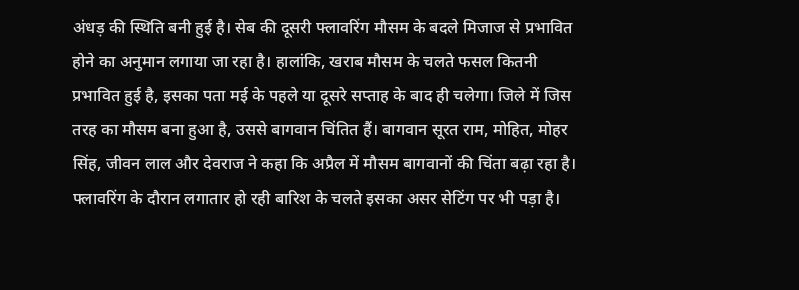अंधड़ की स्थिति बनी हुई है। सेब की दूसरी फ्लावरिंग मौसम के बदले मिजाज से प्रभावित होने का अनुमान लगाया जा रहा है। हालांकि, खराब मौसम के चलते फसल कितनी प्रभावित हुई है, इसका पता मई के पहले या दूसरे सप्ताह के बाद ही चलेगा। जिले में जिस तरह का मौसम बना हुआ है, उससे बागवान चिंतित हैं। बागवान सूरत राम, मोहित, मोहर सिंह, जीवन लाल और देवराज ने कहा कि अप्रैल में मौसम बागवानों की चिंता बढ़ा रहा है। फ्लावरिंग के दौरान लगातार हो रही बारिश के चलते इसका असर सेटिंग पर भी पड़ा है।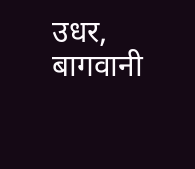उधर, बागवानी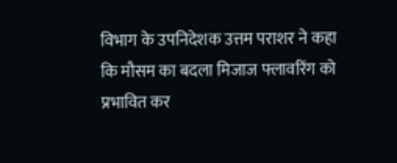विभाग के उपनिदेशक उत्तम पराशर ने कहा कि मौसम का बदला मिजाज फ्लावरिंग को प्रभावित कर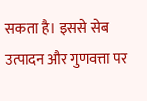सकता है। इससे सेब उत्पादन और गुणवत्ता पर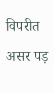विपरीत असर पड़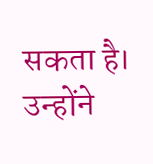सकता है। उन्होंने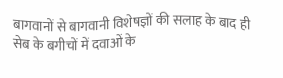बागवानों से बागवानी विशेषज्ञों की सलाह के बाद ही सेब के बगीचों में दवाओं के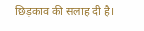छिड़काव की सलाह दी है।